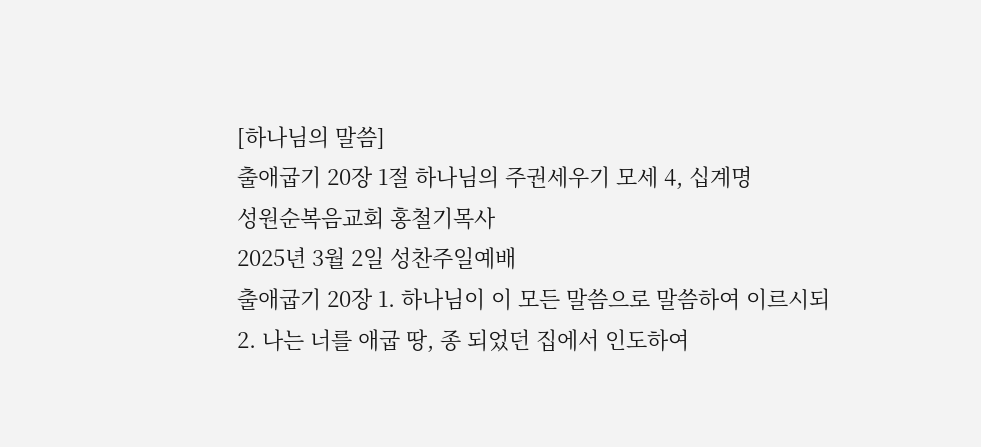[하나님의 말씀]
출애굽기 20장 1절 하나님의 주권세우기 모세 4, 십계명
성원순복음교회 홍철기목사
2025년 3월 2일 성찬주일예배
출애굽기 20장 1. 하나님이 이 모든 말씀으로 말씀하여 이르시되
2. 나는 너를 애굽 땅, 종 되었던 집에서 인도하여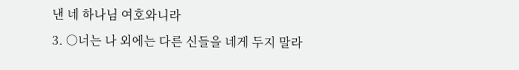낸 네 하나님 여호와니라
3. ○너는 나 외에는 다른 신들을 네게 두지 말라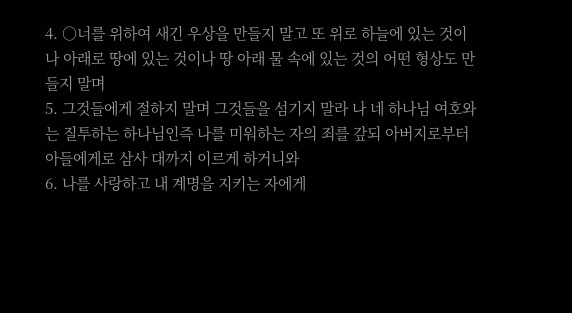4. ○너를 위하여 새긴 우상을 만들지 말고 또 위로 하늘에 있는 것이나 아래로 땅에 있는 것이나 땅 아래 물 속에 있는 것의 어떤 형상도 만들지 말며
5. 그것들에게 절하지 말며 그것들을 섬기지 말라 나 네 하나님 여호와는 질투하는 하나님인즉 나를 미워하는 자의 죄를 갚되 아버지로부터 아들에게로 삼사 대까지 이르게 하거니와
6. 나를 사랑하고 내 계명을 지키는 자에게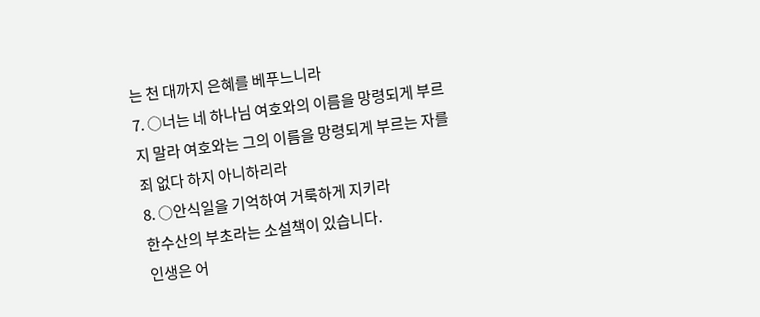는 천 대까지 은혜를 베푸느니라
7. ○너는 네 하나님 여호와의 이름을 망령되게 부르지 말라 여호와는 그의 이름을 망령되게 부르는 자를 죄 없다 하지 아니하리라
8. ○안식일을 기억하여 거룩하게 지키라
한수산의 부초라는 소설책이 있습니다.
인생은 어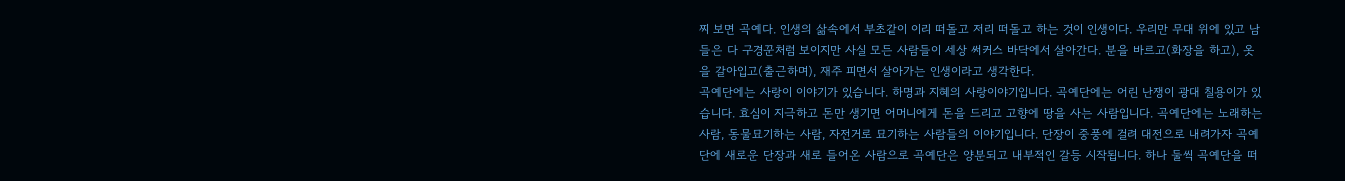찌 보면 곡예다. 인생의 삶속에서 부초같이 이리 떠돌고 저리 떠돌고 하는 것이 인생이다. 우리만 무대 위에 있고 남들은 다 구경꾼처럼 보이지만 사실 모든 사람들이 세상 써커스 바닥에서 살아간다. 분을 바르고(화장을 하고), 옷을 갈아입고(출근하며), 재주 피면서 살아가는 인생이라고 생각한다.
곡예단에는 사랑이 이야기가 있습니다. 하명과 지혜의 사랑이야기입니다. 곡예단에는 어린 난쟁이 광대 칠용이가 있습니다. 효심이 지극하고 돈만 생기면 어머니에게 돈을 드리고 고향에 땅을 사는 사람입니다. 곡예단에는 노래하는 사람, 동물묘기하는 사람, 자전거로 묘기하는 사람들의 이야기입니다. 단장이 중풍에 걸려 대전으로 내려가자 곡예단에 새로운 단장과 새로 들어온 사람으로 곡예단은 양분되고 내부적인 갈등 시작됩니다. 하나 둘씩 곡예단을 떠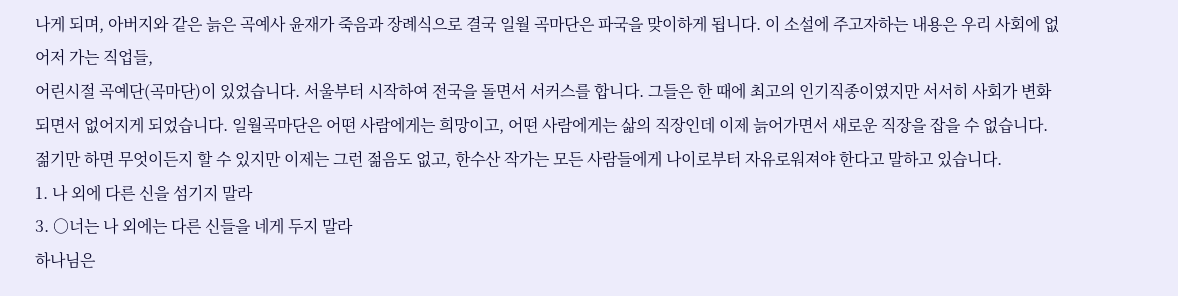나게 되며, 아버지와 같은 늙은 곡예사 윤재가 죽음과 장례식으로 결국 일월 곡마단은 파국을 맞이하게 됩니다. 이 소설에 주고자하는 내용은 우리 사회에 없어저 가는 직업들,
어린시절 곡예단(곡마단)이 있었습니다. 서울부터 시작하여 전국을 돌면서 서커스를 합니다. 그들은 한 때에 최고의 인기직종이였지만 서서히 사회가 변화되면서 없어지게 되었습니다. 일월곡마단은 어떤 사람에게는 희망이고, 어떤 사람에게는 삶의 직장인데 이제 늙어가면서 새로운 직장을 잡을 수 없습니다. 젊기만 하면 무엇이든지 할 수 있지만 이제는 그런 젊음도 없고, 한수산 작가는 모든 사람들에게 나이로부터 자유로워져야 한다고 말하고 있습니다.
1. 나 외에 다른 신을 섬기지 말라
3. ○너는 나 외에는 다른 신들을 네게 두지 말라
하나님은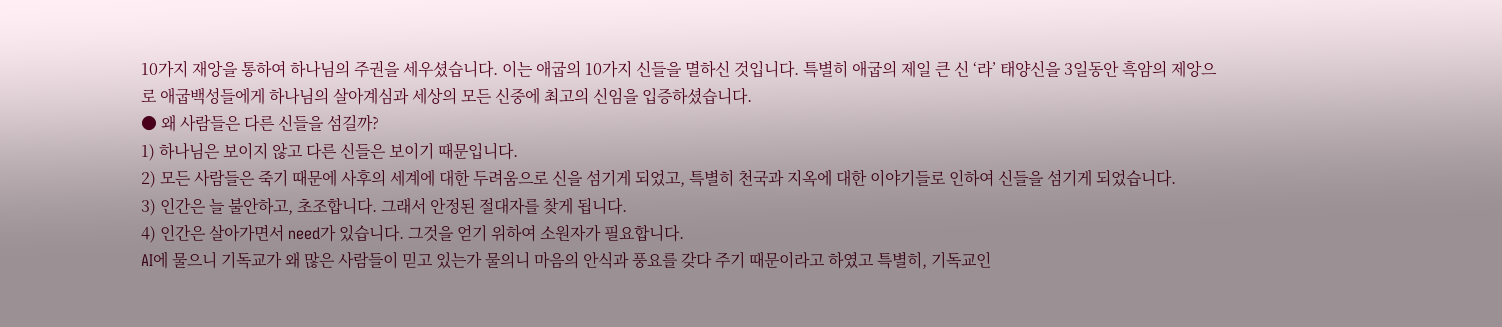10가지 재앙을 통하여 하나님의 주권을 세우셨습니다. 이는 애굽의 10가지 신들을 멸하신 것입니다. 특별히 애굽의 제일 큰 신 ‘라’ 태양신을 3일동안 흑암의 제앙으로 애굽백성들에게 하나님의 살아계심과 세상의 모든 신중에 최고의 신임을 입증하셨습니다.
● 왜 사람들은 다른 신들을 섬길까?
1) 하나님은 보이지 않고 다른 신들은 보이기 때문입니다.
2) 모든 사람들은 죽기 때문에 사후의 세계에 대한 두려움으로 신을 섬기게 되었고, 특별히 천국과 지옥에 대한 이야기들로 인하여 신들을 섬기게 되었습니다.
3) 인간은 늘 불안하고, 초조합니다. 그래서 안정된 절대자를 찾게 됩니다.
4) 인간은 살아가면서 need가 있습니다. 그것을 얻기 위하여 소원자가 필요합니다.
AI에 물으니 기독교가 왜 많은 사람들이 믿고 있는가 물의니 마음의 안식과 풍요를 갖다 주기 때문이라고 하였고 특별히, 기독교인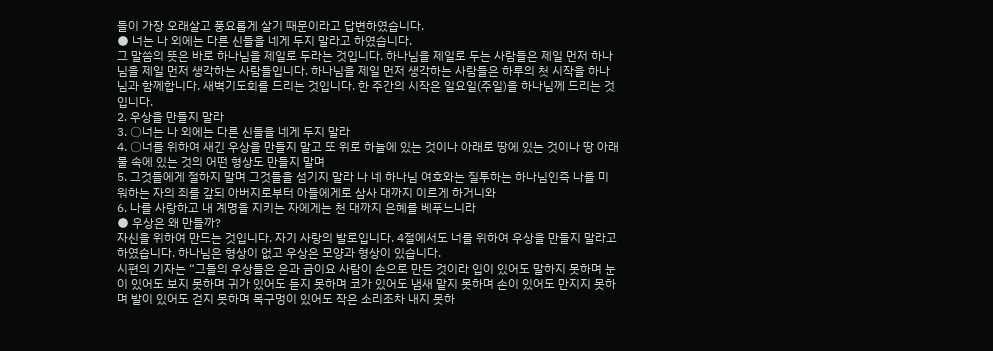들이 가장 오래살고 풍요롭게 살기 때문이라고 답변하였습니다.
● 너는 나 외에는 다른 신들을 네게 두지 말라고 하였습니다.
그 말씀의 뜻은 바로 하나님을 제일로 두라는 것입니다. 하나님을 제일로 두는 사람들은 제일 먼저 하나님을 제일 먼저 생각하는 사람들입니다. 하나님을 제일 먼저 생각하는 사람들은 하루의 첫 시작을 하나님과 함께합니다. 새벽기도회를 드리는 것입니다. 한 주간의 시작은 일요일(주일)을 하나님께 드리는 것입니다.
2. 우상을 만들지 말라
3. ○너는 나 외에는 다른 신들을 네게 두지 말라
4. ○너를 위하여 새긴 우상을 만들지 말고 또 위로 하늘에 있는 것이나 아래로 땅에 있는 것이나 땅 아래 물 속에 있는 것의 어떤 형상도 만들지 말며
5. 그것들에게 절하지 말며 그것들을 섬기지 말라 나 네 하나님 여호와는 질투하는 하나님인즉 나를 미워하는 자의 죄를 갚되 아버지로부터 아들에게로 삼사 대까지 이르게 하거니와
6. 나를 사랑하고 내 계명을 지키는 자에게는 천 대까지 은혜를 베푸느니라
● 우상은 왜 만들까?
자신을 위하여 만드는 것입니다. 자기 사랑의 발로입니다. 4절에서도 너를 위하여 우상을 만들지 말라고 하였습니다. 하나님은 형상이 없고 우상은 모양과 형상이 있습니다.
시편의 기자는 “그들의 우상들은 은과 금이요 사람이 손으로 만든 것이라 입이 있어도 말하지 못하며 눈이 있어도 보지 못하며 귀가 있어도 듣지 못하며 코가 있어도 냄새 맡지 못하며 손이 있어도 만지지 못하며 발이 있어도 걷지 못하며 목구멍이 있어도 작은 소리조차 내지 못하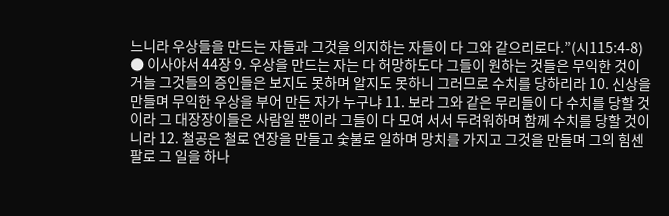느니라 우상들을 만드는 자들과 그것을 의지하는 자들이 다 그와 같으리로다.”(시115:4-8)
● 이사야서 44장 9. 우상을 만드는 자는 다 허망하도다 그들이 원하는 것들은 무익한 것이거늘 그것들의 증인들은 보지도 못하며 알지도 못하니 그러므로 수치를 당하리라 10. 신상을 만들며 무익한 우상을 부어 만든 자가 누구냐 11. 보라 그와 같은 무리들이 다 수치를 당할 것이라 그 대장장이들은 사람일 뿐이라 그들이 다 모여 서서 두려워하며 함께 수치를 당할 것이니라 12. 철공은 철로 연장을 만들고 숯불로 일하며 망치를 가지고 그것을 만들며 그의 힘센 팔로 그 일을 하나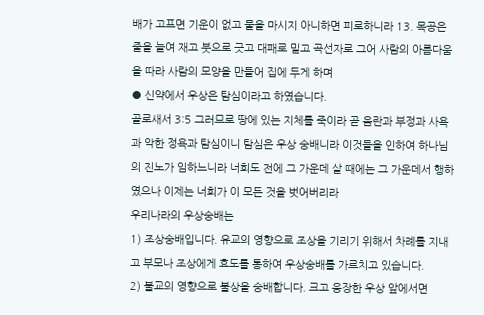배가 고프면 기운이 없고 물을 마시지 아니하면 피로하니라 13. 목공은 줄을 늘여 재고 붓으로 긋고 대패로 밀고 곡선자로 그어 사람의 아름다움을 따라 사람의 모양을 만들어 집에 두게 하며
● 신약에서 우상은 탐심이라고 하였습니다.
골로새서 3:5 그러므로 땅에 있는 지체를 죽이라 곧 음란과 부정과 사욕과 악한 정욕과 탐심이니 탐심은 우상 숭배니라 이것들을 인하여 하나님의 진노가 임하느니라 너희도 전에 그 가운데 살 때에는 그 가운데서 행하였으나 이제는 너희가 이 모든 것을 벗어버리라
우리나라의 우상숭배는
1) 조상숭배입니다. 유교의 영향으로 조상을 기리기 위해서 차례를 지내고 부모나 조상에게 효도를 통하여 우상숭배를 가르치고 있습니다.
2) 불교의 영향으로 불상을 숭배합니다. 크고 웅장한 우상 앞에서면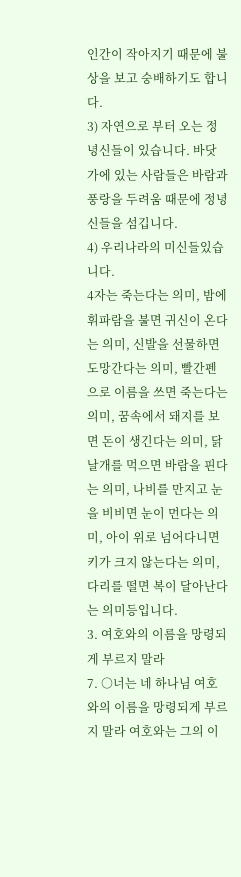인간이 작아지기 때문에 불상을 보고 숭배하기도 합니다.
3) 자연으로 부터 오는 정녕신들이 있습니다. 바닷가에 있는 사람들은 바람과 풍랑을 두려움 때문에 정녕신들을 섬깁니다.
4) 우리나라의 미신들있습니다.
4자는 죽는다는 의미, 밤에 휘파람을 불면 귀신이 온다는 의미, 신발을 선물하면 도망간다는 의미, 빨간펜으로 이름을 쓰면 죽는다는 의미, 꿈속에서 돼지를 보면 돈이 생긴다는 의미, 닭 날개를 먹으면 바람을 핀다는 의미, 나비를 만지고 눈을 비비면 눈이 먼다는 의미, 아이 위로 넘어다니면 키가 크지 않는다는 의미, 다리를 떨면 복이 달아난다는 의미등입니다.
3. 여호와의 이름을 망령되게 부르지 말라
7. ○너는 네 하나님 여호와의 이름을 망령되게 부르지 말라 여호와는 그의 이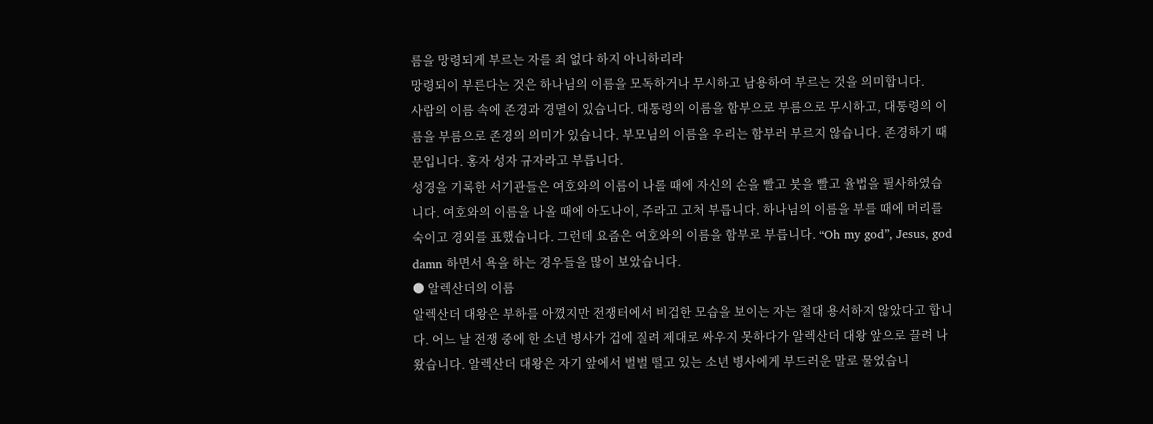름을 망령되게 부르는 자를 죄 없다 하지 아니하리라
망령되이 부른다는 것은 하나님의 이름을 모독하거나 무시하고 남용하여 부르는 것을 의미합니다.
사람의 이름 속에 존경과 경멸이 있습니다. 대통령의 이름을 함부으로 부름으로 무시하고, 대통령의 이름을 부름으로 존경의 의미가 있습니다. 부모님의 이름을 우리는 함부러 부르지 않습니다. 존경하기 때문입니다. 홍자 성자 규자라고 부릅니다.
성경을 기록한 서기관들은 여호와의 이름이 나롤 때에 자신의 손을 빨고 붓을 빨고 율법을 필사하였습니다. 여호와의 이름을 나올 때에 아도나이, 주라고 고처 부릅니다. 하나님의 이름을 부를 때에 머리를 숙이고 경외를 표했습니다. 그런데 요즘은 여호와의 이름을 함부로 부릅니다. “Oh my god”, Jesus, god damn 하면서 욕을 하는 경우들을 많이 보았습니다.
● 알렉산더의 이름
알렉산더 대왕은 부하를 아꼈지만 전쟁터에서 비겁한 모습을 보이는 자는 절대 용서하지 않았다고 합니다. 어느 날 전쟁 중에 한 소년 병사가 겁에 질려 제대로 싸우지 못하다가 알렉산더 대왕 앞으로 끌려 나왔습니다. 알렉산더 대왕은 자기 앞에서 벌벌 떨고 있는 소년 병사에게 부드러운 말로 물었습니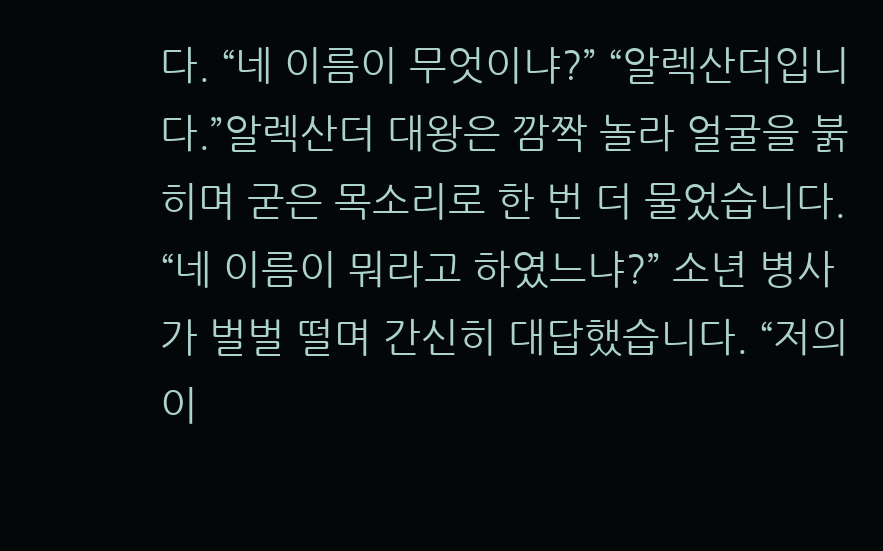다. “네 이름이 무엇이냐?” “알렉산더입니다.”알렉산더 대왕은 깜짝 놀라 얼굴을 붉히며 굳은 목소리로 한 번 더 물었습니다. “네 이름이 뭐라고 하였느냐?” 소년 병사가 벌벌 떨며 간신히 대답했습니다. “저의 이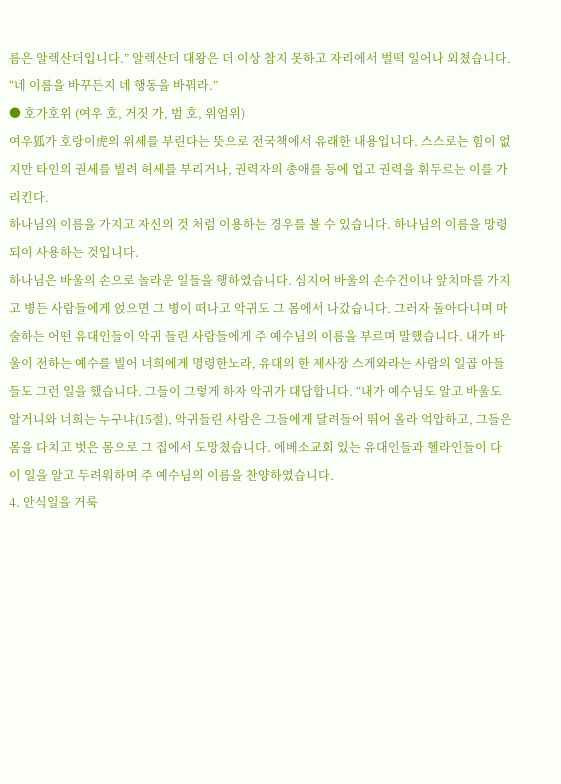름은 알렉산더입니다.” 알렉산더 대왕은 더 이상 참지 못하고 자리에서 벌떡 일어나 외쳤습니다. “네 이름을 바꾸든지 네 행동을 바꿔라.”
● 호가호위 (여우 호, 거짓 가, 범 호, 위엄위)
여우狐가 호랑이虎의 위세를 부린다는 뜻으로 전국책에서 유래한 내용입니다. 스스로는 힘이 없지만 타인의 권세를 빌려 허세를 부리거나, 권력자의 총애를 등에 업고 권력을 휘두르는 이를 가리킨다.
하나님의 이름을 가지고 자신의 것 처럼 이용하는 경우를 볼 수 있습니다. 하나님의 이름을 망령되이 사용하는 것입니다.
하나님은 바울의 손으로 놀라운 일들을 행하였습니다. 심지어 바울의 손수건이나 앞치마를 가지고 병든 사람들에게 얹으면 그 병이 떠나고 악귀도 그 몸에서 나갔습니다. 그러자 돌아다니며 마술하는 어떤 유대인들이 악귀 들린 사람들에게 주 예수님의 이름을 부르며 말했습니다. 내가 바울이 전하는 예수를 빌어 너희에게 명령한노라, 유대의 한 제사장 스게와라는 사람의 일곱 아들들도 그런 일을 했습니다. 그들이 그렇게 하자 악귀가 대답합니다. “내가 예수님도 알고 바울도 알거니와 너희는 누구냐(15절), 악귀들린 사람은 그들에게 달려들어 뛰어 올라 억압하고, 그들은 몸을 다치고 벗은 몸으로 그 집에서 도망쳤습니다. 에베소교회 있는 유대인들과 헬라인들이 다 이 일을 알고 두려워하며 주 예수님의 이름을 찬양하였습니다.
4. 안식일을 거룩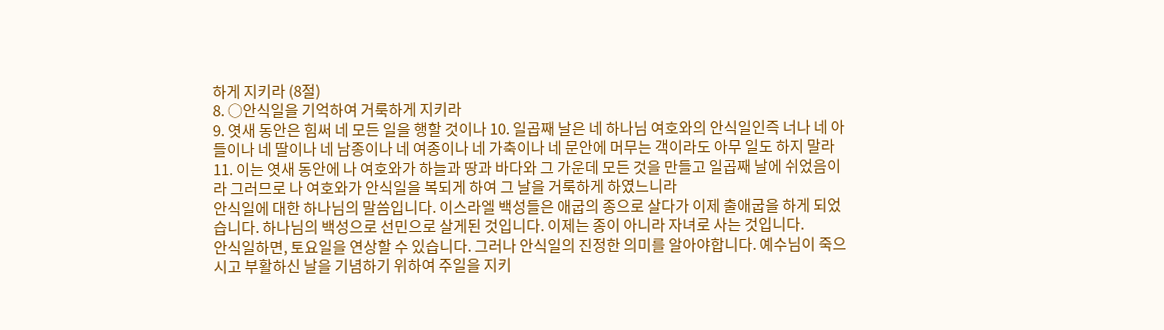하게 지키라 (8절)
8. ○안식일을 기억하여 거룩하게 지키라
9. 엿새 동안은 힘써 네 모든 일을 행할 것이나 10. 일곱째 날은 네 하나님 여호와의 안식일인즉 너나 네 아들이나 네 딸이나 네 남종이나 네 여종이나 네 가축이나 네 문안에 머무는 객이라도 아무 일도 하지 말라 11. 이는 엿새 동안에 나 여호와가 하늘과 땅과 바다와 그 가운데 모든 것을 만들고 일곱째 날에 쉬었음이라 그러므로 나 여호와가 안식일을 복되게 하여 그 날을 거룩하게 하였느니라
안식일에 대한 하나님의 말씀입니다. 이스라엘 백성들은 애굽의 종으로 살다가 이제 출애굽을 하게 되었습니다. 하나님의 백성으로 선민으로 살게된 것입니다. 이제는 종이 아니라 자녀로 사는 것입니다.
안식일하면, 토요일을 연상할 수 있습니다. 그러나 안식일의 진정한 의미를 알아야합니다. 예수님이 죽으시고 부활하신 날을 기념하기 위하여 주일을 지키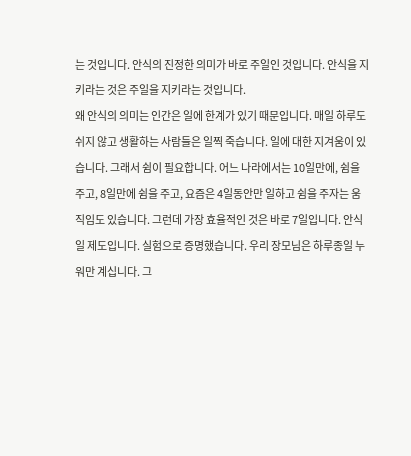는 것입니다. 안식의 진정한 의미가 바로 주일인 것입니다. 안식을 지키라는 것은 주일을 지키라는 것입니다.
왜 안식의 의미는 인간은 일에 한계가 있기 때문입니다. 매일 하루도 쉬지 않고 생활하는 사람들은 일찍 죽습니다. 일에 대한 지겨움이 있습니다. 그래서 쉼이 필요합니다. 어느 나라에서는 10일만에, 쉼을 주고, 8일만에 쉼을 주고, 요즘은 4일동안만 일하고 쉼을 주자는 움직임도 있습니다. 그런데 가장 효율적인 것은 바로 7일입니다. 안식일 제도입니다. 실험으로 증명했습니다. 우리 장모님은 하루종일 누워만 계십니다. 그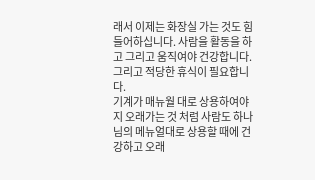래서 이제는 화장실 가는 것도 힘들어하십니다. 사람을 활동을 하고 그리고 움직여야 건강합니다. 그리고 적당한 휴식이 필요합니다.
기계가 매뉴월 대로 상용하여야지 오래가는 것 처럼 사람도 하나님의 메뉴얼대로 상용할 때에 건강하고 오래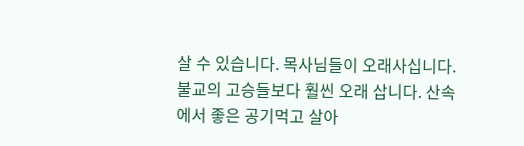살 수 있습니다. 목사님들이 오래사십니다. 불교의 고승들보다 훨씬 오래 삽니다. 산속에서 좋은 공기먹고 살아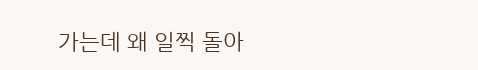가는데 왜 일찍 돌아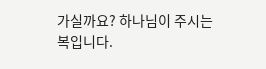가실까요? 하나님이 주시는 복입니다.